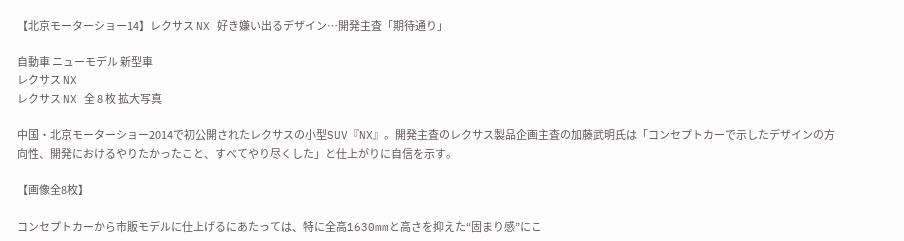【北京モーターショー14】レクサス NX 好き嫌い出るデザイン…開発主査「期待通り」

自動車 ニューモデル 新型車
レクサス NX
レクサス NX 全 8 枚 拡大写真

中国・北京モーターショー2014で初公開されたレクサスの小型SUV『NX』。開発主査のレクサス製品企画主査の加藤武明氏は「コンセプトカーで示したデザインの方向性、開発におけるやりたかったこと、すべてやり尽くした」と仕上がりに自信を示す。

【画像全8枚】

コンセプトカーから市販モデルに仕上げるにあたっては、特に全高1630mmと高さを抑えた“固まり感”にこ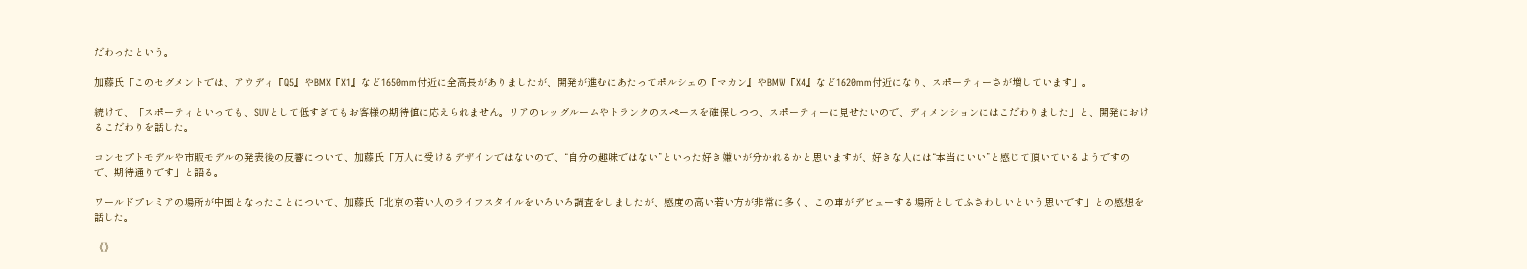だわったという。

加藤氏「このセグメントでは、アウディ『Q5』やBMX『X1』など1650mm付近に全高長がありましたが、開発が進むにあたってポルシェの『マカン』やBMW『X4』など1620mm付近になり、スポーティーさが増しています」。

続けて、「スポーティといっても、SUVとして低すぎてもお客様の期待値に応えられません。リアのレッグルームやトランクのスペースを確保しつつ、スポーティーに見せたいので、ディメンションにはこだわりました」と、開発におけるこだわりを話した。

コンセプトモデルや市販モデルの発表後の反響について、加藤氏「万人に受けるデザインではないので、“自分の趣味ではない”といった好き嫌いが分かれるかと思いますが、好きな人には“本当にいい”と感じて頂いているようですので、期待通りです」と語る。

ワールドプレミアの場所が中国となったことについて、加藤氏「北京の若い人のライフスタイルをいろいろ調査をしましたが、感度の高い若い方が非常に多く、この車がデビューする場所としてふさわしいという思いです」との感想を話した。

《》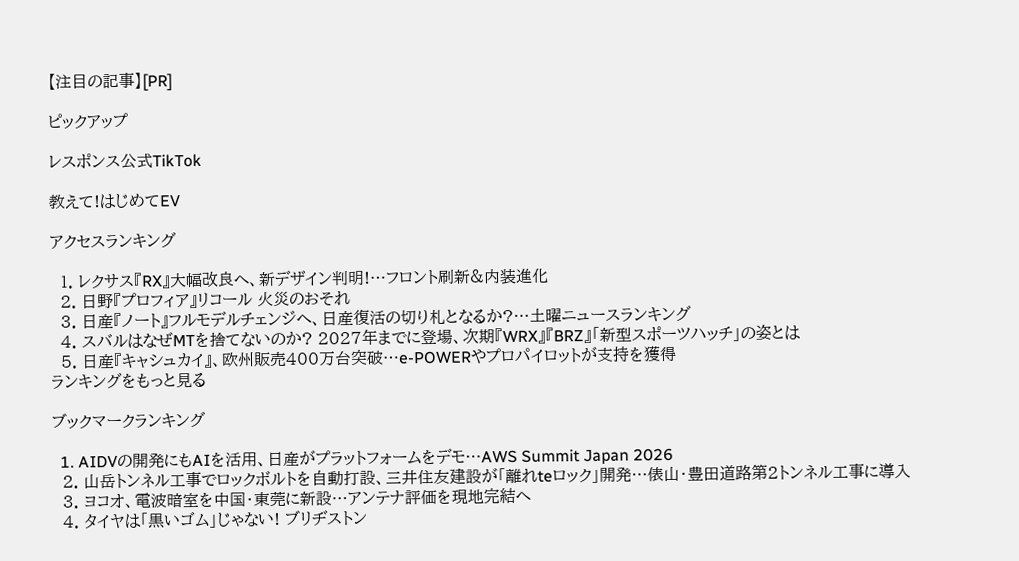【注目の記事】[PR]

ピックアップ

レスポンス公式TikTok

教えて!はじめてEV

アクセスランキング

  1. レクサス『RX』大幅改良へ、新デザイン判明!…フロント刷新&内装進化
  2. 日野『プロフィア』リコール 火災のおそれ
  3. 日産『ノート』フルモデルチェンジへ、日産復活の切り札となるか?…土曜ニュースランキング
  4. スバルはなぜMTを捨てないのか? 2027年までに登場、次期『WRX』『BRZ』「新型スポーツハッチ」の姿とは
  5. 日産『キャシュカイ』、欧州販売400万台突破…e-POWERやプロパイロットが支持を獲得
ランキングをもっと見る

ブックマークランキング

  1. AIDVの開発にもAIを活用、日産がプラットフォームをデモ…AWS Summit Japan 2026
  2. 山岳トンネル工事でロックボルトを自動打設、三井住友建設が「離れteロック」開発…俵山・豊田道路第2トンネル工事に導入
  3. ヨコオ、電波暗室を中国・東莞に新設…アンテナ評価を現地完結へ
  4. タイヤは「黒いゴム」じゃない! ブリヂストン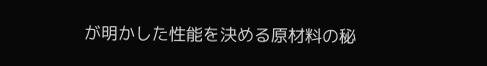が明かした性能を決める原材料の秘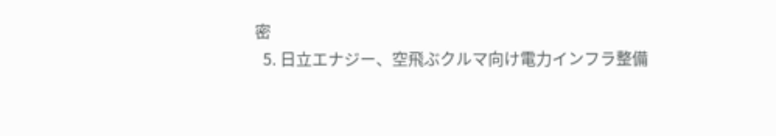密
  5. 日立エナジー、空飛ぶクルマ向け電力インフラ整備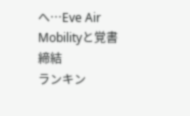へ…Eve Air Mobilityと覚書締結
ランキン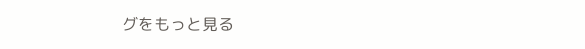グをもっと見る